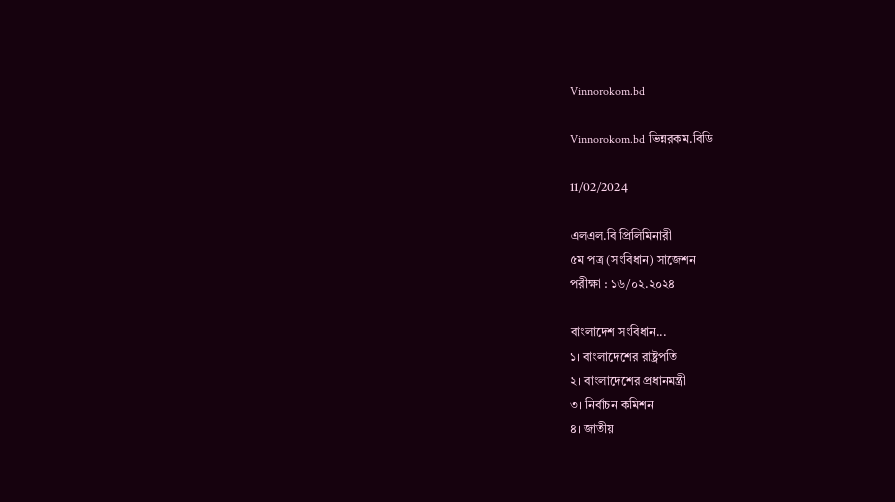Vinnorokom.bd

Vinnorokom.bd ভিন্নরকম.বিডি

11/02/2024

এলএল.বি প্রিলিমিনারী
৫ম পত্র (সংবিধান) সাজেশন
পরীক্ষা : ১৬/০২.২০২৪

বাংলাদেশ সংবিধান...
১। বাংলাদেশের রাষ্ট্রপতি
২। বাংলাদেশের প্রধানমন্ত্রী
৩। নির্বাচন কমিশন
৪। জাতীয়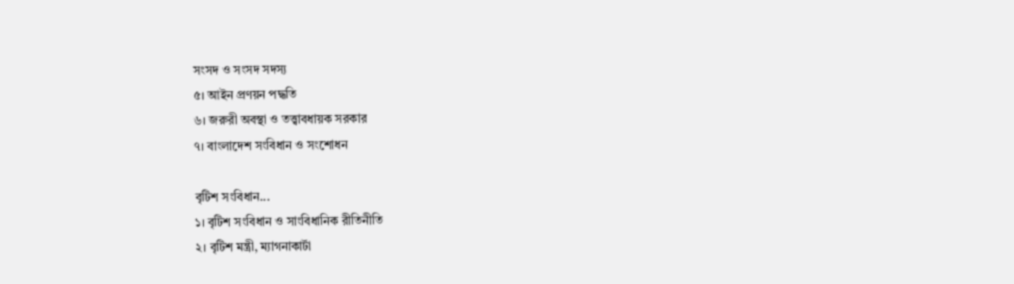সংসদ ও সংসদ সদস্য
৫। আইন প্রণয়ন পদ্ধতি
৬। জরুরী অবস্থা ও তত্ত্বাবধায়ক সরকার
৭। বাংলাদেশ সংবিধান ও সংশোধন

বৃটিশ সংবিধান...
১। বৃটিশ সংবিধান ও সাংবিধানিক রীতিনীতি
২। বৃটিশ মন্ত্রী, ম্যাগনাকার্টা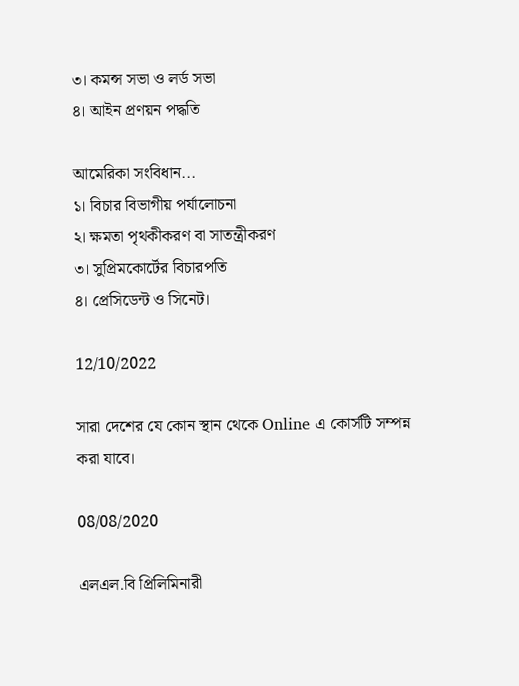৩। কমন্স সভা ও লর্ড সভা
৪। আইন প্রণয়ন পদ্ধতি

আমেরিকা সংবিধান...
১। বিচার বিভাগীয় পর্যালোচনা
২। ক্ষমতা পৃথকীকরণ বা সাতন্ত্রীকরণ
৩। সুপ্রিমকোর্টের বিচারপতি
৪। প্রেসিডেন্ট ও সিনেট।

12/10/2022

সারা দেশের যে কোন স্থান থেকে Online এ কোর্সটি সম্পন্ন করা যাবে।

08/08/2020

এলএল.বি প্রিলিমিনারী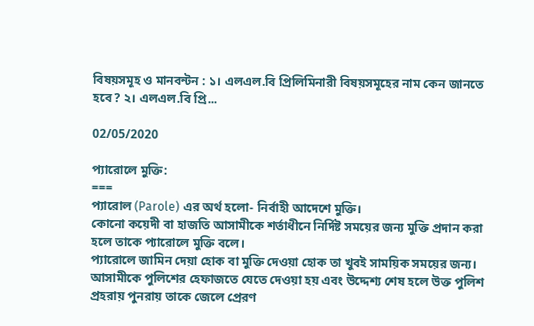বিষয়সমূহ ও মানবন্টন : ১। এলএল.বি প্রিলিমিনারী বিষয়সমূহের নাম কেন জানতে হবে? ২। এলএল.বি প্রি...

02/05/2020

প্যারোলে মুক্তি:
===
প্যারোল (Parole) এর অর্থ হলো- নির্বাহী আদেশে মুক্তি।
কোনো কয়েদী বা হাজতি আসামীকে শর্তাধীনে নির্দিষ্ট সময়ের জন্য মুক্তি প্রদান করা হলে তাকে প্যারোলে মুক্তি বলে।
প্যারোলে জামিন দেয়া হোক বা মুক্তি দেওয়া হোক তা খুবই সাময়িক সময়ের জন্য। আসামীকে পুলিশের হেফাজতে যেতে দেওয়া হয় এবং উদ্দেশ্য শেষ হলে উক্ত পুলিশ প্রহরায় পুনরায় তাকে জেলে প্রেরণ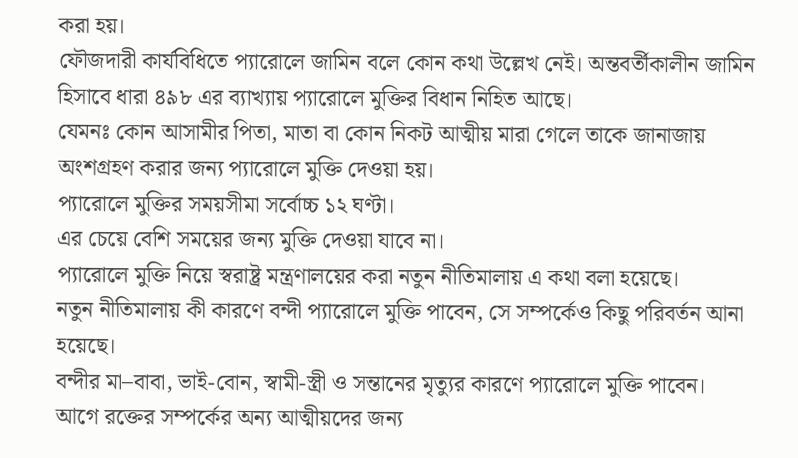করা হয়।
ফৌজদারী কার্যবিধিতে প্যারোলে জামিন বলে কোন কথা উল্লেখ নেই। অন্তবর্তীকালীন জামিন হিসাবে ধারা ৪৯৮ এর ব্যাখ্যায় প্যারোলে মুক্তির বিধান নিহিত আছে।
যেমনঃ কোন আসামীর পিতা, মাতা বা কোন নিকট আত্মীয় মারা গেলে তাকে জানাজায় অংশগ্রহণ করার জন্য প্যারোলে মুক্তি দেওয়া হয়।
প্যারোলে মুক্তির সময়সীমা সর্বোচ্চ ১২ ঘণ্টা।
এর চেয়ে বেশি সময়ের জন্য মুক্তি দেওয়া যাবে না।
প্যারোলে মুক্তি নিয়ে স্বরাষ্ট্র মন্ত্রণালয়ের করা নতুন নীতিমালায় এ কথা বলা হয়েছে।
নতুন নীতিমালায় কী কারণে বন্দী প্যারোলে মুক্তি পাবেন, সে সম্পর্কেও কিছু পরিবর্তন আনা হয়েছে।
বন্দীর মা–বাবা, ভাই-বোন, স্বামী-স্ত্রী ও সন্তানের মৃত্যুর কারণে প্যারোলে মুক্তি পাবেন।
আগে রক্তের সম্পর্কের অন্য আত্মীয়দের জন্য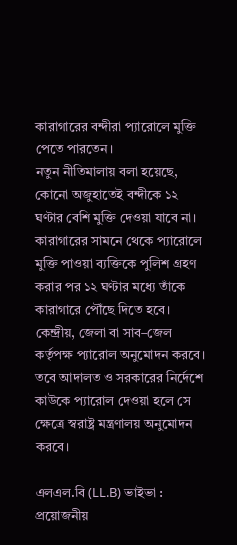কারাগারের বন্দীরা প্যারোলে মুক্তি পেতে পারতেন।
নতুন নীতিমালায় বলা হয়েছে, কোনো অজুহাতেই বন্দীকে ১২ ঘণ্টার বেশি মুক্তি দেওয়া যাবে না।
কারাগারের সামনে থেকে প্যারোলে মুক্তি পাওয়া ব্যক্তিকে পুলিশ গ্রহণ করার পর ১২ ঘণ্টার মধ্যে তাঁকে কারাগারে পৌঁছে দিতে হবে।
কেন্দ্রীয়, জেলা বা সাব–জেল কর্তৃপক্ষ প্যারোল অনুমোদন করবে।
তবে আদালত ও সরকারের নির্দেশে কাউকে প্যারোল দেওয়া হলে সে ক্ষেত্রে স্বরাষ্ট্র মন্ত্রণালয় অনুমোদন করবে।

এলএল.বি (LL.B) ভাইভা : প্রয়োজনীয়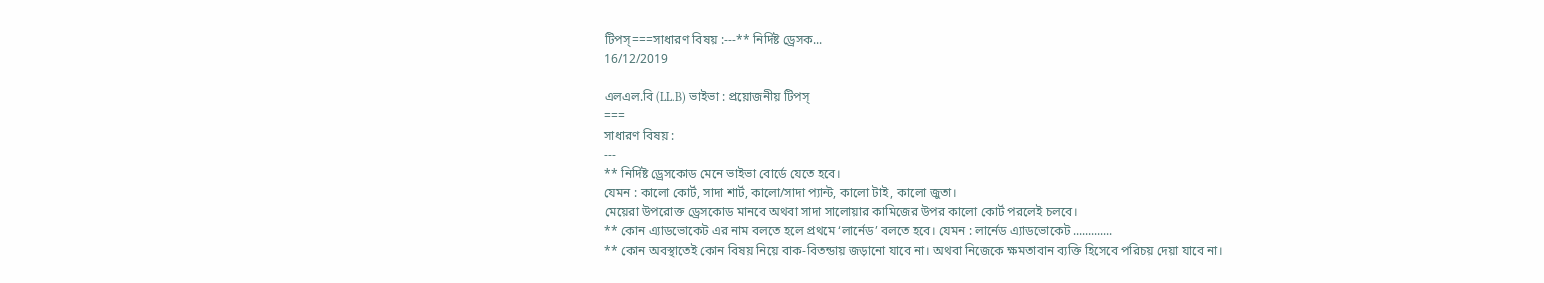টিপস্===সাধারণ বিষয় :---** নির্দিষ্ট ড্রেসক...
16/12/2019

এলএল.বি (LL.B) ভাইভা : প্রয়োজনীয় টিপস্
===
সাধারণ বিষয় :
---
** নির্দিষ্ট ড্রেসকোড মেনে ভাইভা বোর্ডে যেতে হবে।
যেমন : কালো কোর্ট, সাদা শার্ট, কালো/সাদা প্যান্ট, কালো টাই, কালো জুতা।
মেয়েরা উপরোক্ত ড্রেসকোড মানবে অথবা সাদা সালোয়ার কামিজের উপর কালো কোর্ট পরলেই চলবে।
** কোন এ্যাডভোকেট এর নাম বলতে হলে প্রথমে ‘লার্নেড’ বলতে হবে। যেমন : লার্নেড এ্যাডভোকেট .............
** কোন অবস্থাতেই কোন বিষয় নিয়ে বাক-বিতন্ডায় জড়ানো যাবে না। অথবা নিজেকে ক্ষমতাবান ব্যক্তি হিসেবে পরিচয় দেয়া যাবে না।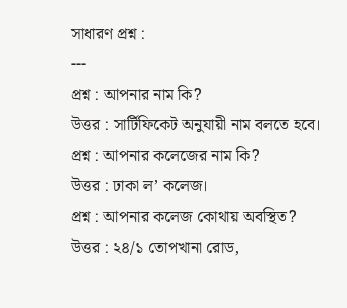সাধারণ প্রশ্ন :
---
প্রশ্ন : আপনার নাম কি?
উত্তর : সার্টিফিকেট অনুযায়ী নাম বলতে হবে।
প্রশ্ন : আপনার কলেজের নাম কি?
উত্তর : ঢাকা ল’ কলেজ।
প্রশ্ন : আপনার কলেজ কোথায় অবস্থিত?
উত্তর : ২৪/১ তোপখানা রোড,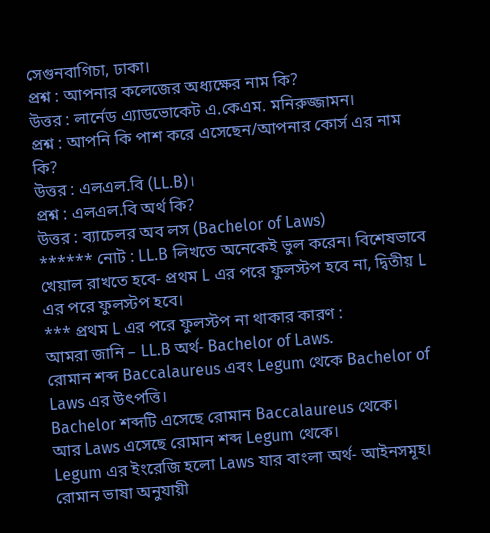সেগুনবাগিচা, ঢাকা।
প্রশ্ন : আপনার কলেজের অধ্যক্ষের নাম কি?
উত্তর : লার্নেড এ্যাডভোকেট এ.কেএম. মনিরুজ্জামন।
প্রশ্ন : আপনি কি পাশ করে এসেছেন/আপনার কোর্স এর নাম কি?
উত্তর : এলএল.বি (LL.B)।
প্রশ্ন : এলএল.বি অর্থ কি?
উত্তর : ব্যাচেলর অব লস (Bachelor of Laws)
****** নোট : LL.B লিখতে অনেকেই ভুল করেন। বিশেষভাবে খেয়াল রাখতে হবে- প্রথম L এর পরে ফুলস্টপ হবে না, দ্বিতীয় L এর পরে ফুলস্টপ হবে।
*** প্রথম L এর পরে ফুলস্টপ না থাকার কারণ :
আমরা জানি – LL.B অর্থ- Bachelor of Laws.
রোমান শব্দ Baccalaureus এবং Legum থেকে Bachelor of Laws এর উৎপত্তি।
Bachelor শব্দটি এসেছে রোমান Baccalaureus থেকে।
আর Laws এসেছে রোমান শব্দ Legum থেকে।
Legum এর ইংরেজি হলো Laws যার বাংলা অর্থ- আইনসমূহ।
রোমান ভাষা অনুযায়ী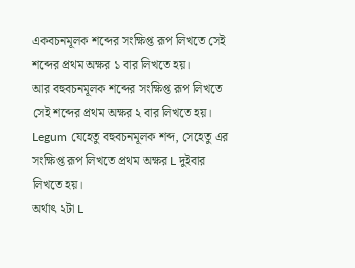একবচনমূলক শব্দের সংক্ষিপ্ত রূপ লিখতে সেই শব্দের প্রথম অক্ষর ১ বার লিখতে হয়।
আর বহুবচনমূলক শব্দের সংক্ষিপ্ত রূপ লিখতে সেই শব্দের প্রথম অক্ষর ২ বার লিখতে হয়।
Legum যেহেতু বহুবচনমূলক শব্দ, সেহেতু এর সংক্ষিপ্ত রূপ লিখতে প্রথম অক্ষর L দুইবার লিখতে হয়।
অর্থাৎ ২টা L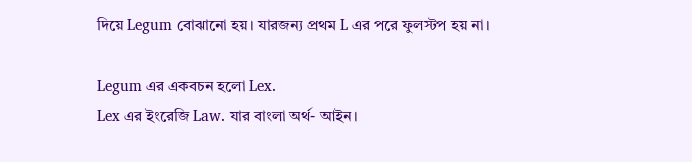দিয়ে Legum বোঝানো হয়। যারজন্য প্রথম L এর পরে ফুলস্টপ হয় না।

Legum এর একবচন হলো Lex.
Lex এর ইংরেজি Law. যার বাংলা অর্থ- আইন।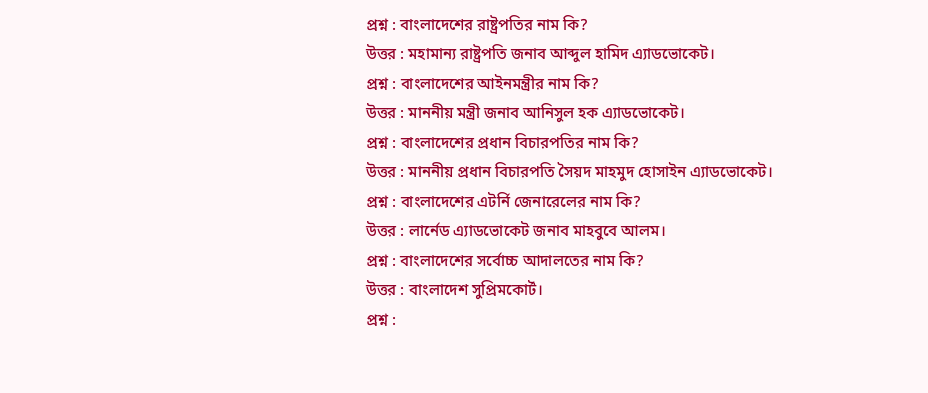প্রশ্ন : বাংলাদেশের রাষ্ট্রপতির নাম কি?
উত্তর : মহামান্য রাষ্ট্রপতি জনাব আব্দুল হামিদ এ্যাডভোকেট।
প্রশ্ন : বাংলাদেশের আইনমন্ত্রীর নাম কি?
উত্তর : মাননীয় মন্ত্রী জনাব আনিসুল হক এ্যাডভোকেট।
প্রশ্ন : বাংলাদেশের প্রধান বিচারপতির নাম কি?
উত্তর : মাননীয় প্রধান বিচারপতি সৈয়দ মাহমুদ হোসাইন এ্যাডভোকেট।
প্রশ্ন : বাংলাদেশের এটর্নি জেনারেলের নাম কি?
উত্তর : লার্নেড এ্যাডভোকেট জনাব মাহবুবে আলম।
প্রশ্ন : বাংলাদেশের সর্বোচ্চ আদালতের নাম কি?
উত্তর : বাংলাদেশ সুপ্রিমকোর্ট।
প্রশ্ন :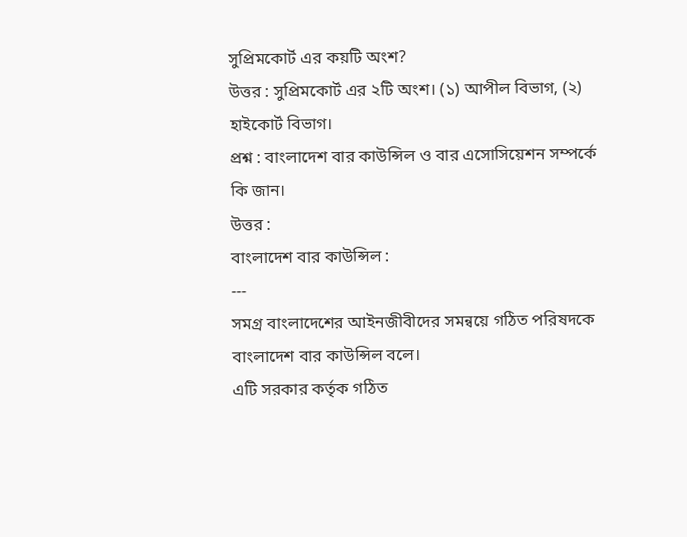সুপ্রিমকোর্ট এর কয়টি অংশ?
উত্তর : সুপ্রিমকোর্ট এর ২টি অংশ। (১) আপীল বিভাগ, (২) হাইকোর্ট বিভাগ।
প্রশ্ন : বাংলাদেশ বার কাউন্সিল ও বার এসোসিয়েশন সম্পর্কে কি জান।
উত্তর :
বাংলাদেশ বার কাউন্সিল :
---
সমগ্র বাংলাদেশের আইনজীবীদের সমন্বয়ে গঠিত পরিষদকে বাংলাদেশ বার কাউন্সিল বলে।
এটি সরকার কর্তৃক গঠিত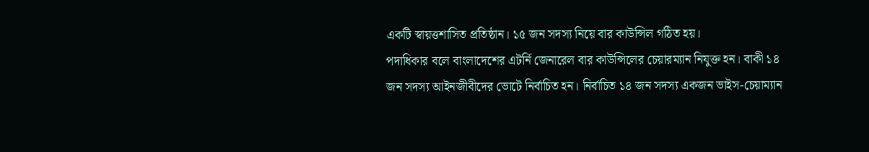একটি স্বায়ত্তশাসিত প্রতিষ্ঠান। ১৫ জন সদস্য নিয়ে বার কাউন্সিল গঠিত হয়।
পদাধিকার বলে বাংলাদেশের এটর্নি জেনারেল বার কাউন্সিলের চেয়ারম্যান নিযুক্ত হন। বাকী ১৪ জন সদস্য আইনজীবীদের ভোটে নির্বাচিত হন। নির্বাচিত ১৪ জন সদস্য একজন ভাইস-চেয়াম্যান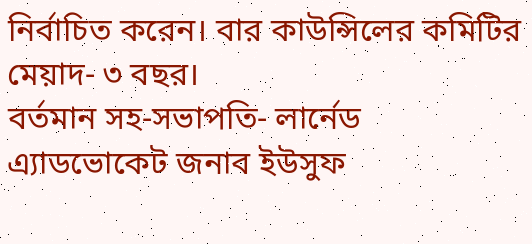নির্বাচিত করেন। বার কাউন্সিলের কমিটির মেয়াদ- ৩ বছর।
বর্তমান সহ-সভাপতি- লার্নেড এ্যাডভোকেট জনাব ইউসুফ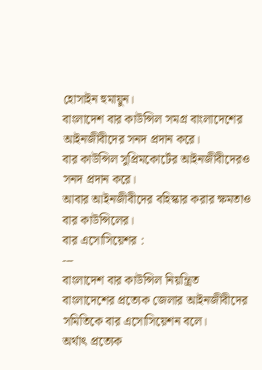হোসাইন হুমায়ুন।
বাংলাদেশ বার কাউন্সিল সমগ্র বাংলাদেশের আইনজীবীদের সনদ প্রদান করে।
বার কাউন্সিল সুপ্রিমকোর্টের আইনজীবীদেরও সনদ প্রদান করে।
আবার আইনজীবীদের বহিস্কার করার ক্ষমতাও বার কাউন্সিলের।
বার এসোসিয়েশর :
---
বাংলাদেশ বার কাউন্সিল নিয়ন্ত্রিত বাংলাদেশের প্রত্যেক জেলার আইনজীবীদের সমিতিকে বার এসোসিয়েশন বলে।
অর্থাৎ প্রত্যেক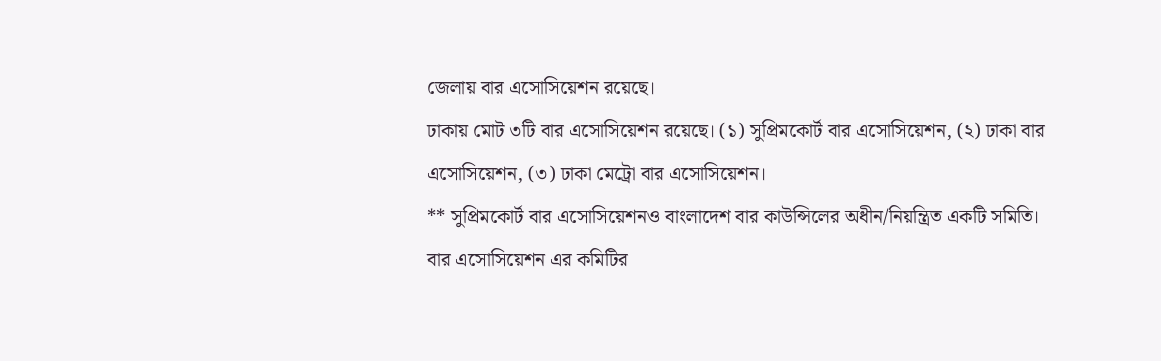জেলায় বার এসোসিয়েশন রয়েছে।
ঢাকায় মোট ৩টি বার এসোসিয়েশন রয়েছে। (১) সুপ্রিমকোর্ট বার এসোসিয়েশন, (২) ঢাকা বার এসোসিয়েশন, (৩) ঢাকা মেট্রো বার এসোসিয়েশন।
** সুপ্রিমকোর্ট বার এসোসিয়েশনও বাংলাদেশ বার কাউন্সিলের অধীন/নিয়ন্ত্রিত একটি সমিতি।
বার এসোসিয়েশন এর কমিটির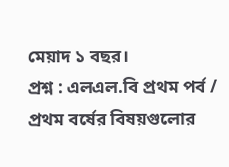মেয়াদ ১ বছর।
প্রশ্ন : এলএল.বি প্রথম পর্ব / প্রথম বর্ষের বিষয়গুলোর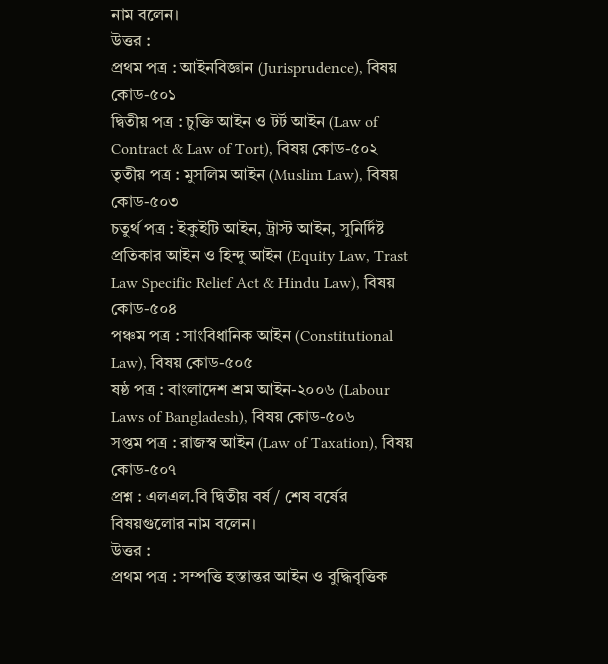নাম বলেন।
উত্তর :
প্রথম পত্র : আইনবিজ্ঞান (Jurisprudence), বিষয় কোড-৫০১
দ্বিতীয় পত্র : চুক্তি আইন ও টর্ট আইন (Law of Contract & Law of Tort), বিষয় কোড-৫০২
তৃতীয় পত্র : মুসলিম আইন (Muslim Law), বিষয় কোড-৫০৩
চতুর্থ পত্র : ইকুইটি আইন, ট্রাস্ট আইন, সুনির্দিষ্ট প্রতিকার আইন ও হিন্দু আইন (Equity Law, Trast Law Specific Relief Act & Hindu Law), বিষয় কোড-৫০৪
পঞ্চম পত্র : সাংবিধানিক আইন (Constitutional Law), বিষয় কোড-৫০৫
ষষ্ঠ পত্র : বাংলাদেশ শ্রম আইন-২০০৬ (Labour Laws of Bangladesh), বিষয় কোড-৫০৬
সপ্তম পত্র : রাজস্ব আইন (Law of Taxation), বিষয় কোড-৫০৭
প্রশ্ন : এলএল.বি দ্বিতীয় বর্ষ / শেষ বর্ষের বিষয়গুলোর নাম বলেন।
উত্তর :
প্রথম পত্র : সম্পত্তি হস্তান্তর আইন ও বুদ্ধিবৃত্তিক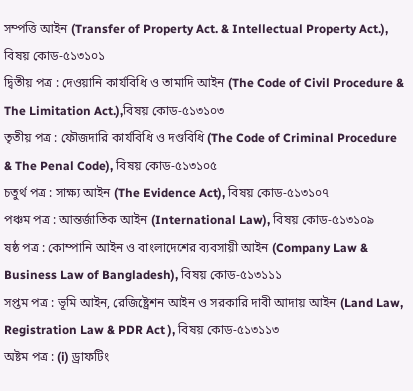সম্পত্তি আইন (Transfer of Property Act. & Intellectual Property Act.), বিষয় কোড-৫১৩১০১
দ্বিতীয় পত্র : দেওয়ানি কার্যবিধি ও তামাদি আইন (The Code of Civil Procedure & The Limitation Act.),বিষয় কোড-৫১৩১০৩
তৃতীয় পত্র : ফৌজদারি কার্যবিধি ও দণ্ডবিধি (The Code of Criminal Procedure & The Penal Code), বিষয় কোড-৫১৩১০৫
চতুর্থ পত্র : সাক্ষ্য আইন (The Evidence Act), বিষয় কোড-৫১৩১০৭
পঞ্চম পত্র : আন্তর্জাতিক আইন (International Law), বিষয় কোড-৫১৩১০৯
ষষ্ঠ পত্র : কোম্পানি আইন ও বাংলাদেশের ব্যবসায়ী আইন (Company Law & Business Law of Bangladesh), বিষয় কোড-৫১৩১১১
সপ্তম পত্র : ভূমি আইন, রেজিষ্ট্রেশন আইন ও সরকারি দাবী আদায় আইন (Land Law, Registration Law & PDR Act ), বিষয় কোড-৫১৩১১৩
অষ্টম পত্র : (i) ড্রাফটিং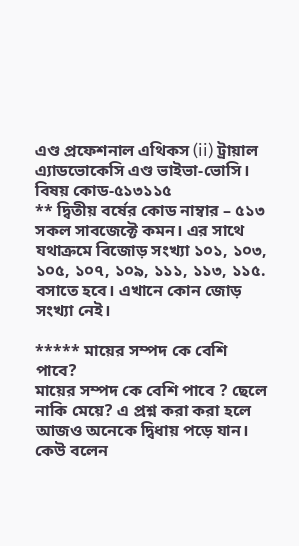এণ্ড প্রফেশনাল এথিকস (ii) ট্রায়াল এ্যাডভোকেসি এণ্ড ভাইভা-ভোসি। বিষয় কোড-৫১৩১১৫
** দ্বিতীয় বর্ষের কোড নাম্বার – ৫১৩ সকল সাবজেক্টে কমন। এর সাথে যথাক্রমে বিজোড় সংখ্যা ১০১, ১০৩, ১০৫, ১০৭, ১০৯, ১১১, ১১৩, ১১৫. বসাতে হবে। এখানে কোন জোড় সংখ্যা নেই।

***** মায়ের সম্পদ কে বেশি পাবে?
মায়ের সম্পদ কে বেশি পাবে ? ছেলে নাকি মেয়ে? এ প্রশ্ন করা করা হলে আজও অনেকে দ্বিধায় পড়ে যান।
কেউ বলেন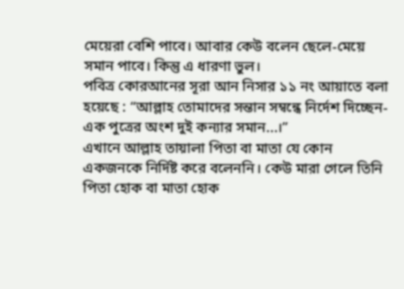মেয়েরা বেশি পাবে। আবার কেউ বলেন ছেলে-মেয়ে সমান পাবে। কিন্তু এ ধারণা ভুল।
পবিত্র কোরআনের সূরা আন নিসার ১১ নং আয়াতে বলা হয়েছে : “আল্লাহ তোমাদের সন্তান সম্বন্ধে নির্দেশ দিচ্ছেন- এক পুত্রের অংশ দুই কন্যার সমান...।”
এখানে আল্লাহ তায়ালা পিতা বা মাতা যে কোন একজনকে নির্দিষ্ট করে বলেননি। কেউ মারা গেলে তিনি পিতা হোক বা মাতা হোক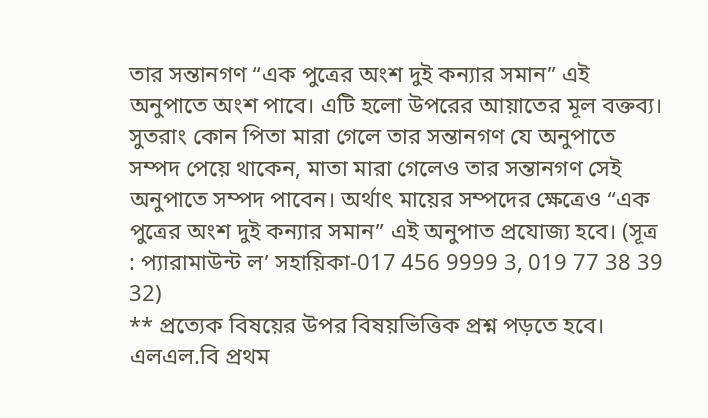তার সন্তানগণ “এক পুত্রের অংশ দুই কন্যার সমান” এই অনুপাতে অংশ পাবে। এটি হলো উপরের আয়াতের মূল বক্তব্য।
সুতরাং কোন পিতা মারা গেলে তার সন্তানগণ যে অনুপাতে সম্পদ পেয়ে থাকেন, মাতা মারা গেলেও তার সন্তানগণ সেই অনুপাতে সম্পদ পাবেন। অর্থাৎ মায়ের সম্পদের ক্ষেত্রেও “এক পুত্রের অংশ দুই কন্যার সমান” এই অনুপাত প্রযোজ্য হবে। (সূত্র : প্যারামাউন্ট ল’ সহায়িকা-017 456 9999 3, 019 77 38 39 32)
** প্রত্যেক বিষয়ের উপর বিষয়ভিত্তিক প্রশ্ন পড়তে হবে।
এলএল.বি প্রথম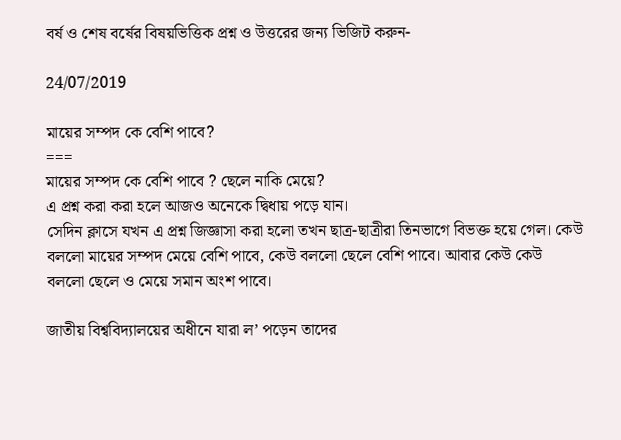বর্ষ ও শেষ বর্ষের বিষয়ভিত্তিক প্রশ্ন ও উত্তরের জন্য ভিজিট করুন-

24/07/2019

মায়ের সম্পদ কে বেশি পাবে?
===
মায়ের সম্পদ কে বেশি পাবে ? ছেলে নাকি মেয়ে?
এ প্রশ্ন করা করা হলে আজও অনেকে দ্বিধায় পড়ে যান।
সেদিন ক্লাসে যখন এ প্রশ্ন জিজ্ঞাসা করা হলো তখন ছাত্র-ছাত্রীরা তিনভাগে বিভক্ত হয়ে গেল। কেউ বললো মায়ের সম্পদ মেয়ে বেশি পাবে, কেউ বললো ছেলে বেশি পাবে। আবার কেউ কেউ বললো ছেলে ও মেয়ে সমান অংশ পাবে।

জাতীয় বিশ্ববিদ্যালয়ের অধীনে যারা ল’ পড়েন তাদের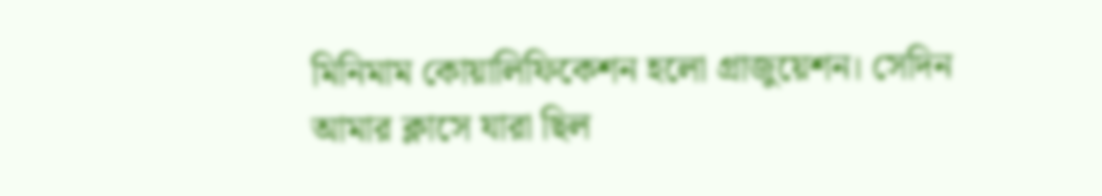মিনিমাম কোয়ালিফিকেশন হলো গ্রাজুয়েশন। সেদিন আমার ক্লাসে যারা ছিল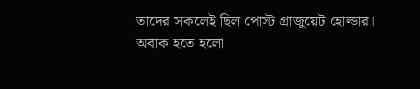তাদের সকলেই ছিল পোস্ট গ্রাজুয়েট হোল্ডার।
অবাক হতে হলো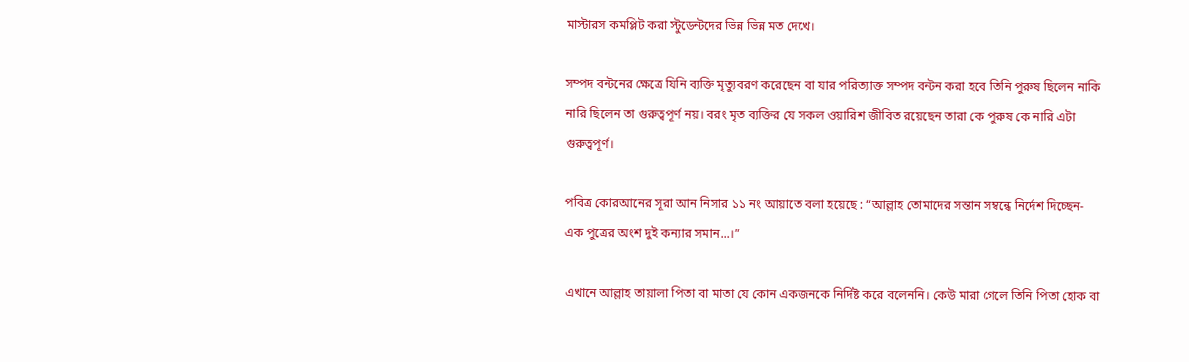মাস্টারস কমপ্লিট করা স্টুডেন্টদের ভিন্ন ভিন্ন মত দেখে।

সম্পদ বন্টনের ক্ষেত্রে যিনি ব্যক্তি মৃত্যুবরণ করেছেন বা যার পরিত্যাক্ত সম্পদ বন্টন করা হবে তিনি পুরুষ ছিলেন নাকি নারি ছিলেন তা গুরুত্বপূর্ণ নয়। বরং মৃত ব্যক্তির যে সকল ওয়ারিশ জীবিত রয়েছেন তারা কে পুরুষ কে নারি এটা গুরুত্বপূর্ণ।

পবিত্র কোরআনের সূরা আন নিসার ১১ নং আয়াতে বলা হয়েছে : “আল্লাহ তোমাদের সন্তান সম্বন্ধে নির্দেশ দিচ্ছেন- এক পুত্রের অংশ দুই কন্যার সমান...।”

এখানে আল্লাহ তায়ালা পিতা বা মাতা যে কোন একজনকে নির্দিষ্ট করে বলেননি। কেউ মারা গেলে তিনি পিতা হোক বা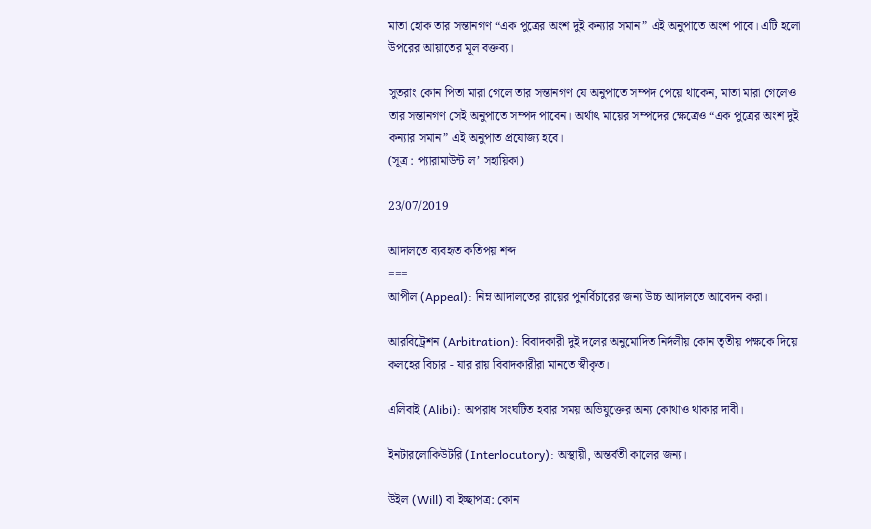মাতা হোক তার সন্তানগণ “এক পুত্রের অংশ দুই কন্যার সমান” এই অনুপাতে অংশ পাবে। এটি হলো উপরের আয়াতের মূল বক্তব্য।

সুতরাং কোন পিতা মারা গেলে তার সন্তানগণ যে অনুপাতে সম্পদ পেয়ে থাকেন, মাতা মারা গেলেও তার সন্তানগণ সেই অনুপাতে সম্পদ পাবেন। অর্থাৎ মায়ের সম্পদের ক্ষেত্রেও “এক পুত্রের অংশ দুই কন্যার সমান” এই অনুপাত প্রযোজ্য হবে।
(সূত্র : প্যারামাউন্ট ল’ সহায়িকা)

23/07/2019

আদালতে ব্যবহৃত কতিপয় শব্দ
===
আপীল (Appeal): নিম্ন আদালতের রায়ের পুনর্বিচারের জন্য উচ্চ আদালতে আবেদন করা।

আরবিট্রেশন (Arbitration): বিবাদকারী দুই দলের অনুমোদিত নির্দলীয় কোন তৃতীয় পক্ষকে দিয়ে কলহের বিচার - যার রায় বিবাদকারীরা মানতে স্বীকৃত।

এলিবাই (Alibi): অপরাধ সংঘটিত হবার সময় অভিযুক্তের অন্য কোথাও থাকার দাবী।

ইনটারলোকিউটরি (Interlocutory): অস্থায়ী, অন্তর্বতী কালের জন্য।

উইল (Will) বা ইচ্ছাপত্র: কোন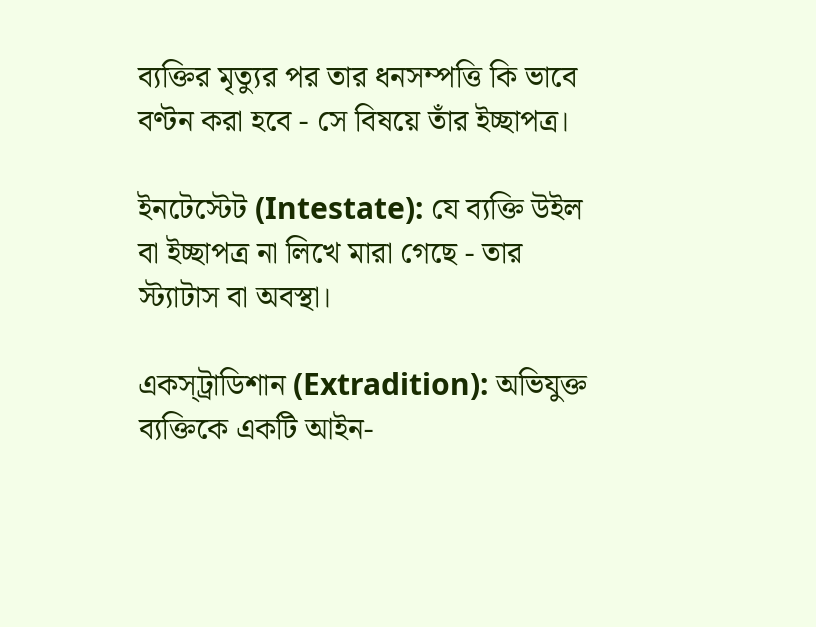ব্যক্তির মৃত্যুর পর তার ধনসম্পত্তি কি ভাবে বণ্টন করা হবে - সে বিষয়ে তাঁর ইচ্ছাপত্র।

ইনটেস্টেট (Intestate): যে ব্যক্তি উইল বা ইচ্ছাপত্র না লিখে মারা গেছে - তার স্ট্যাটাস বা অবস্থা।

একস্‌ট্রাডিশান (Extradition): অভিযুক্ত ব্যক্তিকে একটি আইন-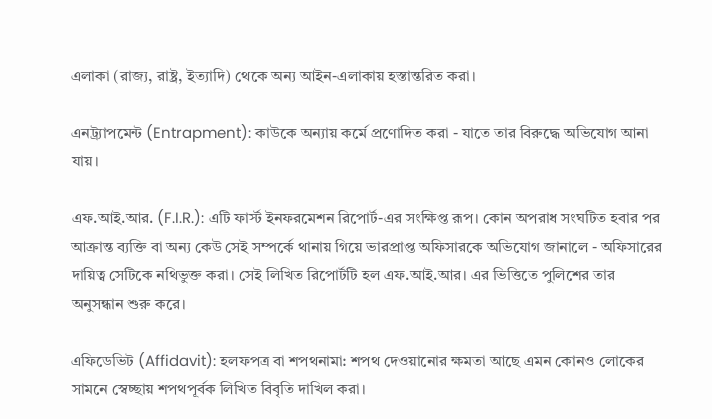এলাকা (রাজ্য, রাষ্ট্র, ইত্যাদি) থেকে অন্য আইন-এলাকায় হস্তান্তরিত করা।

এনট্র্যাপমেন্ট (Entrapment): কাউকে অন্যায় কর্মে প্রণোদিত করা - যাতে তার বিরুদ্ধে অভিযোগ আনা যায়।

এফ.আই.আর. (F.I.R.): এটি ফার্স্ট ইনফরমেশন রিপোর্ট-এর সংক্ষিপ্ত রূপ। কোন অপরাধ সংঘটিত হবার পর আক্রান্ত ব্যক্তি বা অন্য কেউ সেই সম্পর্কে থানায় গিয়ে ভারপ্রাপ্ত অফিসারকে অভিযোগ জানালে - অফিসারের দায়িত্ব সেটিকে নথিভুক্ত করা। সেই লিখিত রিপোর্টটি হল এফ.আই.আর। এর ভিত্তিতে পুলিশের তার অনুসন্ধান শুরু করে।

এফিডেভিট (Affidavit): হলফপত্র বা শপথনামা: শপথ দেওয়ানোর ক্ষমতা আছে এমন কোনও লোকের সামনে স্বেচ্ছায় শপথপূর্বক লিখিত বিবৃতি দাখিল করা।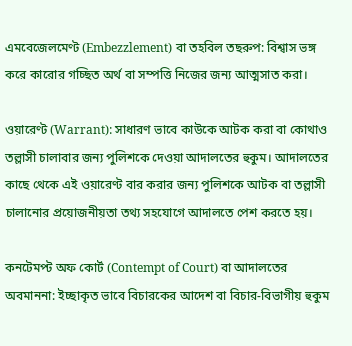এমবেজেলমেণ্ট (Embezzlement) বা তহবিল তছরুপ: বিশ্বাস ভঙ্গ করে কারোর গচ্ছিত অর্থ বা সম্পত্তি নিজের জন্য আত্মসাত করা।

ওয়ারেণ্ট (Warrant): সাধারণ ভাবে কাউকে আটক করা বা কোথাও তল্লাসী চালাবার জন্য পুলিশকে দেওয়া আদালতের হুকুম। আদালতের কাছে থেকে এই ওয়ারেণ্ট বার করার জন্য পুলিশকে আটক বা তল্লাসী চালানোর প্রয়োজনীয়তা তথ্য সহযোগে আদালতে পেশ করতে হয়।

কনটেমপ্ট অফ কোর্ট (Contempt of Court) বা আদালতের অবমাননা: ইচ্ছাকৃত ভাবে বিচারকের আদেশ বা বিচার-বিভাগীয় হুকুম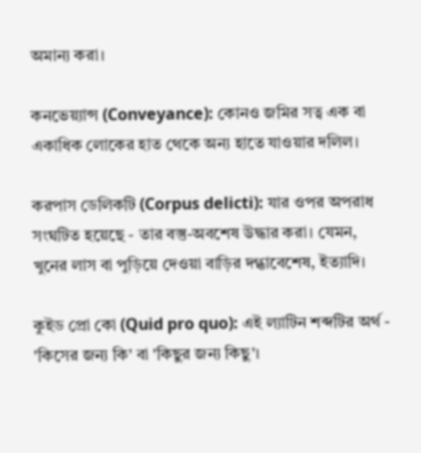অমান্য করা।

কনভেয়্যান্স (Conveyance): কোনও জমির সত্ব এক বা একাধিক লোকের হাত থেকে অন্য হাতে যাওয়ার দলিল।

করপাস ডেলিকটি (Corpus delicti): যার ওপর অপরাধ সংঘটিত হয়েছে - তার বস্তু-অবশেষ উদ্ধার করা। যেমন, খুনের লাস বা পুড়িয়ে দেওয়া বাড়ির দগ্ধাবেশেষ, ইত্যাদি।

কুইড প্রো কো (Quid pro quo): এই ল্যাটিন শব্দটির অর্থ - 'কিসের জন্য কি' বা 'কিছুর জন্য কিছু'।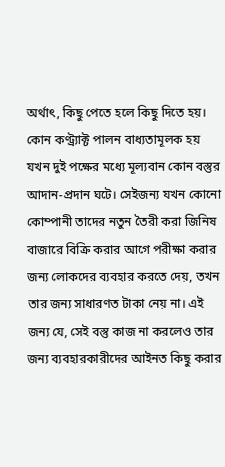অর্থাৎ, কিছু পেতে হলে কিছু দিতে হয়। কোন কণ্ট্র্যাক্ট পালন বাধ্যতামূলক হয় যখন দুই পক্ষের মধ্যে মূল্যবান কোন বস্তুর আদান-প্রদান ঘটে। সেইজন্য যখন কোনো কোম্পানী তাদের নতুন তৈরী করা জিনিষ বাজারে বিক্রি করার আগে পরীক্ষা করার জন্য লোকদের ব্যবহার করতে দেয়, তখন তার জন্য সাধারণত টাকা নেয় না। এই জন্য যে, সেই বস্তু কাজ না করলেও তার জন্য ব্যবহারকারীদের আইনত কিছু করার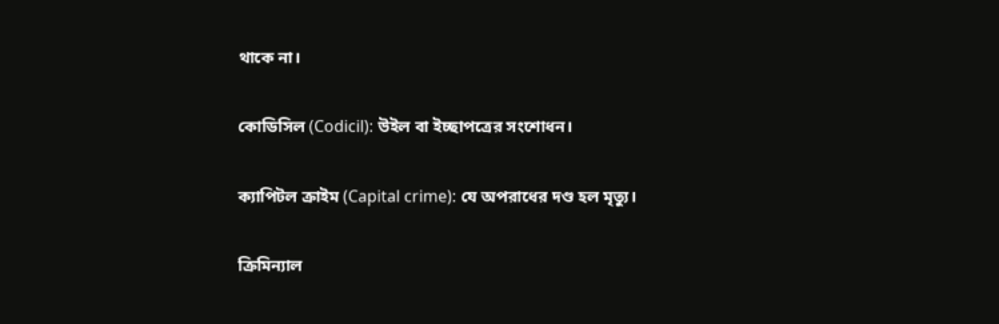থাকে না।

কোডিসিল (Codicil): উইল বা ইচ্ছাপত্রের সংশোধন।

ক্যাপিটল ক্রাইম (Capital crime): যে অপরাধের দণ্ড হল মৃত্যু।

ক্রিমিন্যাল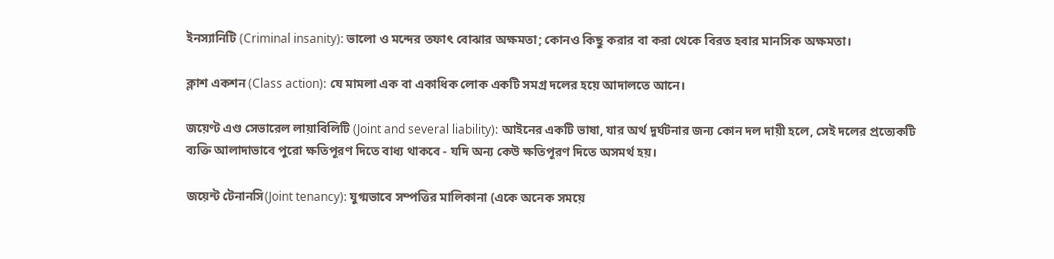ইনস্যানিটি (Criminal insanity): ভালো ও মন্দের তফাৎ বোঝার অক্ষমতা; কোনও কিছু করার বা করা থেকে বিরত হবার মানসিক অক্ষমতা।

ক্লাশ একশন (Class action): যে মামলা এক বা একাধিক লোক একটি সমগ্র দলের হয়ে আদালতে আনে।

জয়েণ্ট এণ্ড সেভারেল লায়াবিলিটি (Joint and several liability): আইনের একটি ভাষা, যার অর্থ দুর্ঘটনার জন্য কোন দল দায়ী হলে, সেই দলের প্রত্যেকটি ব্যক্তি আলাদাভাবে পুরো ক্ষতিপূরণ দিতে বাধ্য থাকবে - যদি অন্য কেউ ক্ষতিপূরণ দিতে অসমর্থ হয়।

জয়েন্ট টেনানসি(Joint tenancy): যুগ্মভাবে সম্পত্তির মালিকানা (একে অনেক সময়ে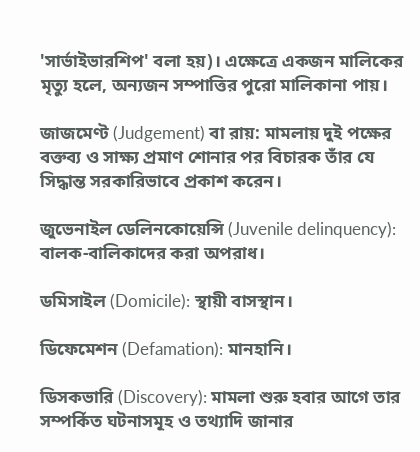'সার্ভাইভারশিপ' বলা হয়)। এক্ষেত্রে একজন মালিকের মৃত্যু হলে, অন্যজন সম্পাত্তির পুরো মালিকানা পায়।

জাজমেণ্ট (Judgement) বা রায়: মামলায় দুই পক্ষের বক্তব্য ও সাক্ষ্য প্রমাণ শোনার পর বিচারক তাঁর যে সিদ্ধান্ত সরকারিভাবে প্রকাশ করেন।

জুভেনাইল ডেলিনকোয়েন্সি (Juvenile delinquency): বালক-বালিকাদের করা অপরাধ।

ডমিসাইল (Domicile): স্থায়ী বাসস্থান।

ডিফেমেশন (Defamation): মানহানি।

ডিসকভারি (Discovery): মামলা শুরু হবার আগে তার সম্পর্কিত ঘটনাসমূহ ও তথ্যাদি জানার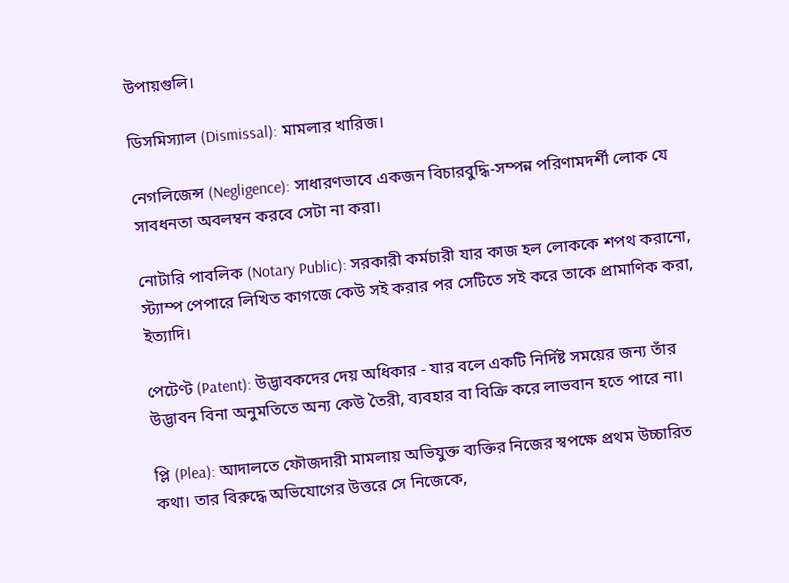উপায়গুলি।

ডিসমিস্যাল (Dismissal): মামলার খারিজ।

নেগলিজেন্স (Negligence): সাধারণভাবে একজন বিচারবুদ্ধি-সম্পন্ন পরিণামদর্শী লোক যে সাবধনতা অবলম্বন করবে সেটা না করা।

নোটারি পাবলিক (Notary Public): সরকারী কর্মচারী যার কাজ হল লোককে শপথ করানো, স্ট্যাম্প পেপারে লিখিত কাগজে কেউ সই করার পর সেটিতে সই করে তাকে প্রামাণিক করা, ইত্যাদি।

পেটেণ্ট (Patent): উদ্ভাবকদের দেয় অধিকার - যার বলে একটি নির্দিষ্ট সময়ের জন্য তাঁর উদ্ভাবন বিনা অনুমতিতে অন্য কেউ তৈরী, ব্যবহার বা বিক্রি করে লাভবান হতে পারে না।

প্লি (Plea): আদালতে ফৌজদারী মামলায় অভিযুক্ত ব্যক্তির নিজের স্বপক্ষে প্রথম উচ্চারিত কথা। তার বিরুদ্ধে অভিযোগের উত্তরে সে নিজেকে,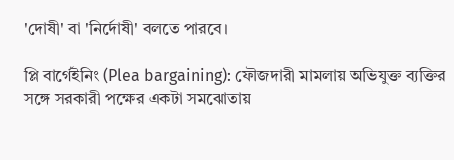'দোষী' বা 'নির্দোষী' বলতে পারবে।

প্লি বার্গেইনিং (Plea bargaining): ফৌজদারী মামলায় অভিযুক্ত ব্যক্তির সঙ্গে সরকারী পক্ষের একটা সমঝোতায়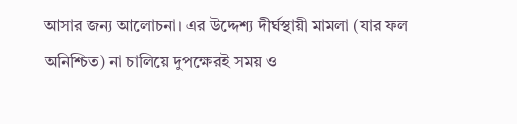আসার জন্য আলোচনা। এর উদ্দেশ্য দীর্ঘস্থায়ী মামলা (যার ফল অনিশ্চিত) না চালিয়ে দুপক্ষেরই সময় ও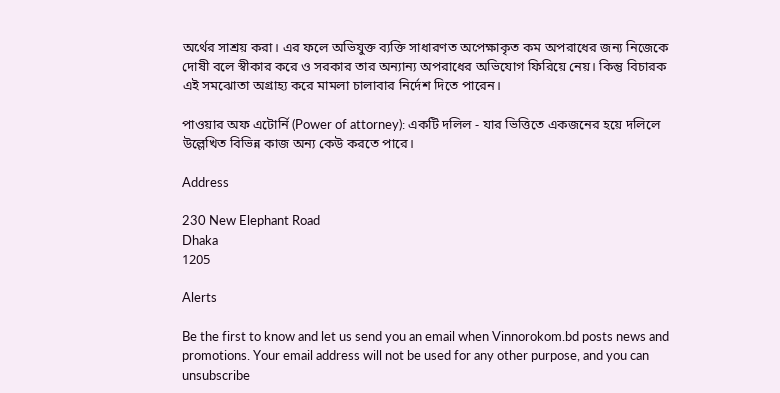অর্থের সাশ্রয় করা। এর ফলে অভিযুক্ত ব্যক্তি সাধারণত অপেক্ষাকৃত কম অপরাধের জন্য নিজেকে দোষী বলে স্বীকার করে ও সরকার তার অন্যান্য অপরাধের অভিযোগ ফিরিয়ে নেয়। কিন্তু বিচারক এই সমঝোতা অগ্রাহ্য করে মামলা চালাবার নির্দেশ দিতে পারেন।

পাওয়ার অফ এটোর্নি (Power of attorney): একটি দলিল - যার ভিত্তিতে একজনের হয়ে দলিলে উল্লেখিত বিভিন্ন কাজ অন্য কেউ করতে পারে।

Address

230 New Elephant Road
Dhaka
1205

Alerts

Be the first to know and let us send you an email when Vinnorokom.bd posts news and promotions. Your email address will not be used for any other purpose, and you can unsubscribe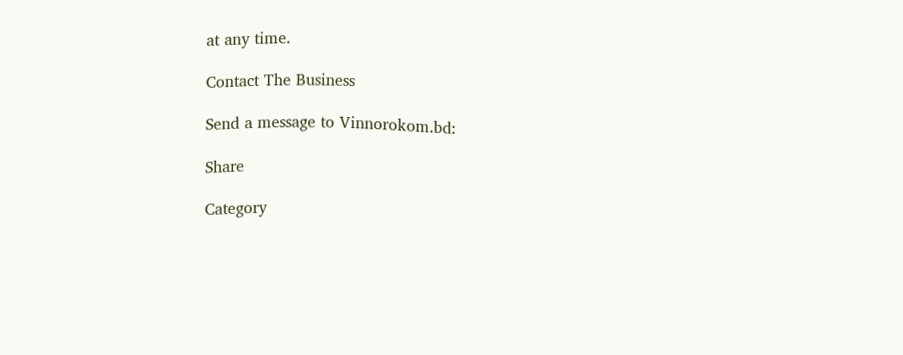at any time.

Contact The Business

Send a message to Vinnorokom.bd:

Share

Category